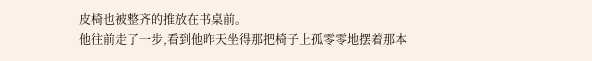皮椅也被整齐的推放在书桌前。
他往前走了一步,看到他昨天坐得那把椅子上孤零零地摆着那本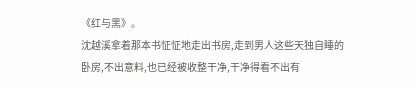《红与黑》。
沈越溪拿着那本书怔怔地走出书房,走到男人这些天独自睡的卧房,不出意料,也已经被收整干净,干净得看不出有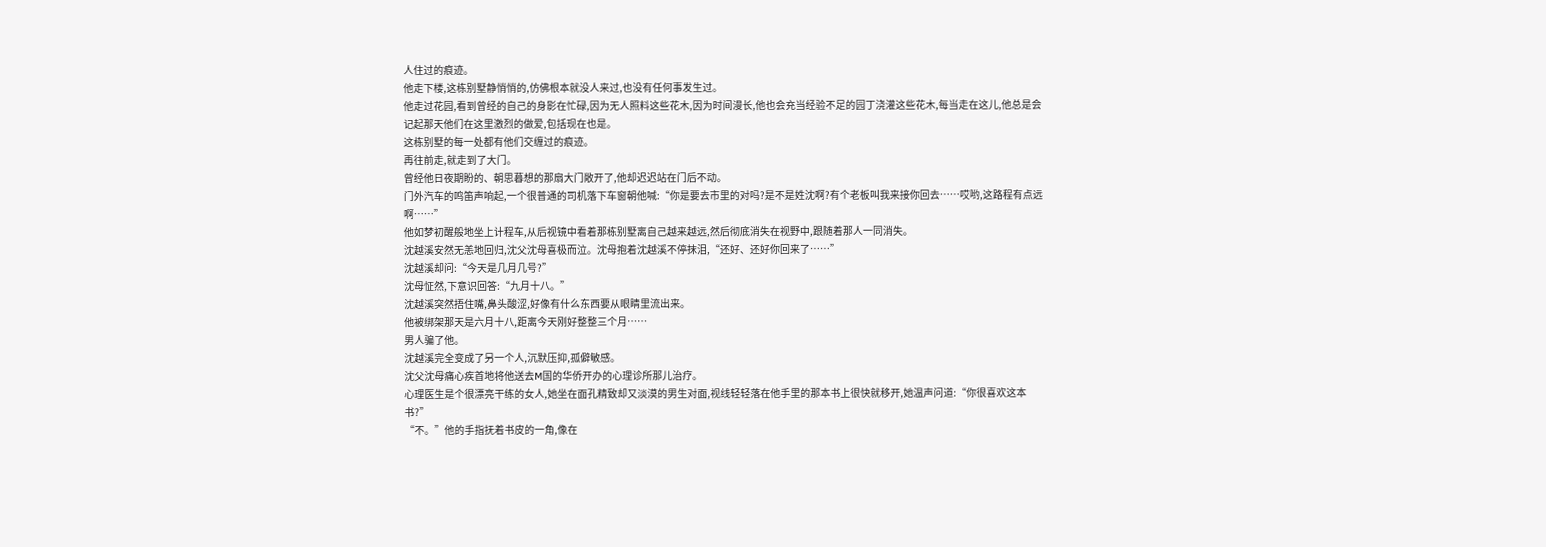人住过的痕迹。
他走下楼,这栋别墅静悄悄的,仿佛根本就没人来过,也没有任何事发生过。
他走过花园,看到曾经的自己的身影在忙碌,因为无人照料这些花木,因为时间漫长,他也会充当经验不足的园丁浇灌这些花木,每当走在这儿,他总是会记起那天他们在这里激烈的做爱,包括现在也是。
这栋别墅的每一处都有他们交缠过的痕迹。
再往前走,就走到了大门。
曾经他日夜期盼的、朝思暮想的那扇大门敞开了,他却迟迟站在门后不动。
门外汽车的鸣笛声响起,一个很普通的司机落下车窗朝他喊:“你是要去市里的对吗?是不是姓沈啊?有个老板叫我来接你回去……哎哟,这路程有点远啊……”
他如梦初醒般地坐上计程车,从后视镜中看着那栋别墅离自己越来越远,然后彻底消失在视野中,跟随着那人一同消失。
沈越溪安然无恙地回归,沈父沈母喜极而泣。沈母抱着沈越溪不停抹泪,“还好、还好你回来了……”
沈越溪却问:“今天是几月几号?”
沈母怔然,下意识回答:“九月十八。”
沈越溪突然捂住嘴,鼻头酸涩,好像有什么东西要从眼睛里流出来。
他被绑架那天是六月十八,距离今天刚好整整三个月……
男人骗了他。
沈越溪完全变成了另一个人,沉默压抑,孤僻敏感。
沈父沈母痛心疾首地将他送去M国的华侨开办的心理诊所那儿治疗。
心理医生是个很漂亮干练的女人,她坐在面孔精致却又淡漠的男生对面,视线轻轻落在他手里的那本书上很快就移开,她温声问道:“你很喜欢这本书?”
“不。”他的手指抚着书皮的一角,像在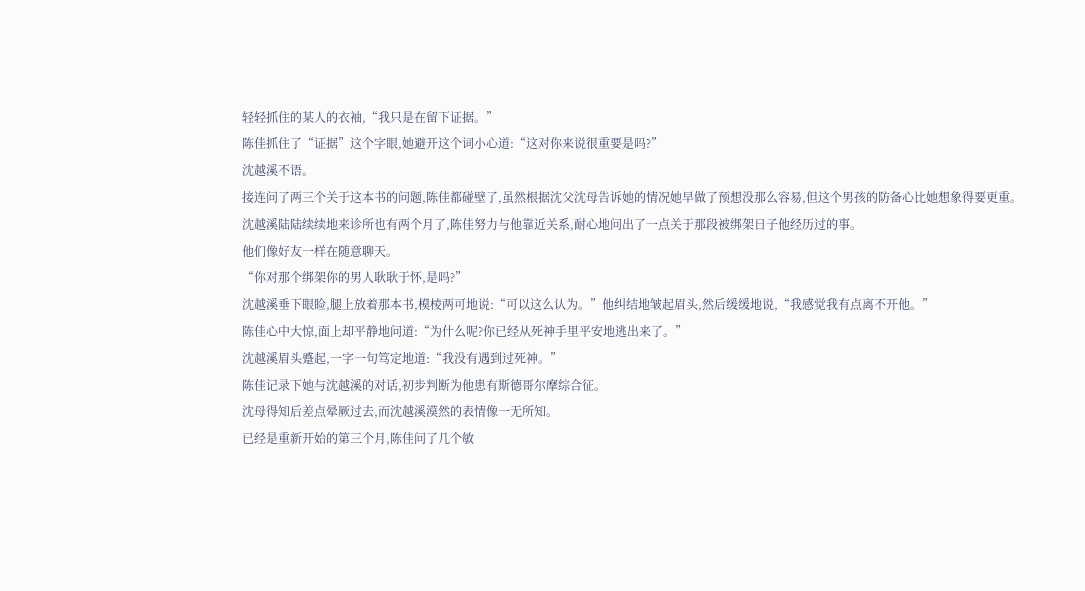轻轻抓住的某人的衣袖,“我只是在留下证据。”
陈佳抓住了“证据”这个字眼,她避开这个词小心道:“这对你来说很重要是吗?”
沈越溪不语。
接连问了两三个关于这本书的问题,陈佳都碰壁了,虽然根据沈父沈母告诉她的情况她早做了预想没那么容易,但这个男孩的防备心比她想象得要更重。
沈越溪陆陆续续地来诊所也有两个月了,陈佳努力与他靠近关系,耐心地问出了一点关于那段被绑架日子他经历过的事。
他们像好友一样在随意聊天。
“你对那个绑架你的男人耿耿于怀,是吗?”
沈越溪垂下眼睑,腿上放着那本书,模棱两可地说:“可以这么认为。”他纠结地皱起眉头,然后缓缓地说,“我感觉我有点离不开他。”
陈佳心中大惊,面上却平静地问道:“为什么呢?你已经从死神手里平安地逃出来了。”
沈越溪眉头蹙起,一字一句笃定地道:“我没有遇到过死神。”
陈佳记录下她与沈越溪的对话,初步判断为他患有斯德哥尔摩综合征。
沈母得知后差点晕厥过去,而沈越溪漠然的表情像一无所知。
已经是重新开始的第三个月,陈佳问了几个敏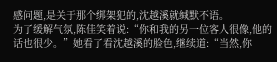感问题,是关于那个绑架犯的,沈越溪就缄默不语。
为了缓解气氛,陈佳笑着说:“你和我的另一位客人很像,他的话也很少。”她看了看沈越溪的脸色,继续道:“当然,你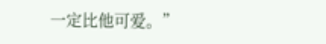一定比他可爱。”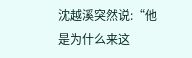沈越溪突然说:“他是为什么来这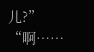儿?”
“啊……